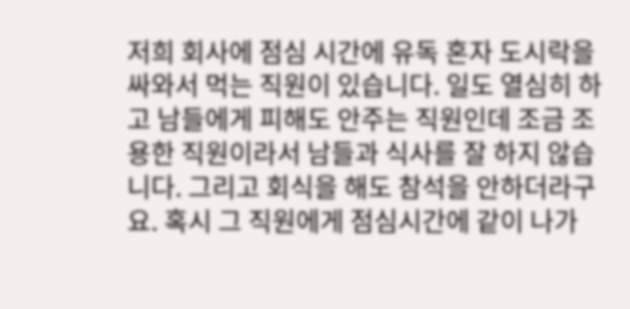저희 회사에 점심 시간에 유독 혼자 도시락을 싸와서 먹는 직원이 있습니다. 일도 열심히 하고 남들에게 피해도 안주는 직원인데 조금 조용한 직원이라서 남들과 식사를 잘 하지 않습니다. 그리고 회식을 해도 참석을 안하더라구요. 혹시 그 직원에게 점심시간에 같이 나가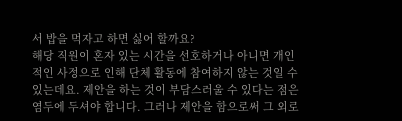서 밥을 먹자고 하면 싫어 할까요?
해당 직원이 혼자 있는 시간을 선호하거나 아니면 개인적인 사정으로 인해 단체 활동에 참여하지 않는 것일 수 있는데요. 제안을 하는 것이 부담스러울 수 있다는 점은 염두에 두셔야 합니다. 그러나 제안을 함으로써 그 외로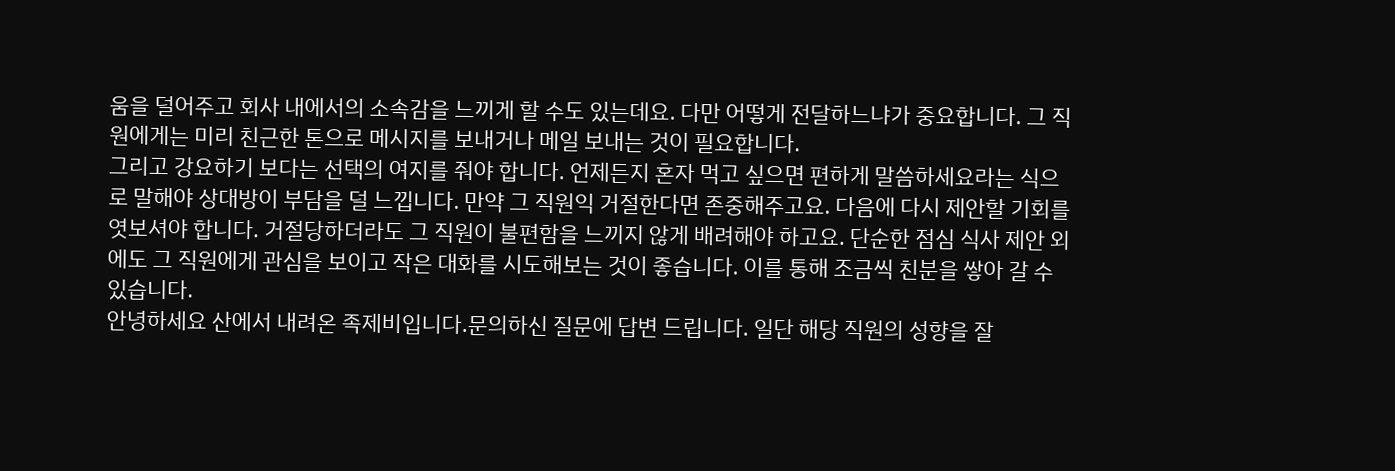움을 덜어주고 회사 내에서의 소속감을 느끼게 할 수도 있는데요. 다만 어떻게 전달하느냐가 중요합니다. 그 직원에게는 미리 친근한 톤으로 메시지를 보내거나 메일 보내는 것이 필요합니다.
그리고 강요하기 보다는 선택의 여지를 줘야 합니다. 언제든지 혼자 먹고 싶으면 편하게 말씀하세요라는 식으로 말해야 상대방이 부담을 덜 느낍니다. 만약 그 직원익 거절한다면 존중해주고요. 다음에 다시 제안할 기회를 엿보셔야 합니다. 거절당하더라도 그 직원이 불편함을 느끼지 않게 배려해야 하고요. 단순한 점심 식사 제안 외에도 그 직원에게 관심을 보이고 작은 대화를 시도해보는 것이 좋습니다. 이를 통해 조금씩 친분을 쌓아 갈 수 있습니다.
안녕하세요 산에서 내려온 족제비입니다.문의하신 질문에 답변 드립니다. 일단 해당 직원의 성향을 잘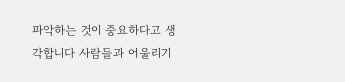파악하는 것이 중요하다고 생각합니다 사람들과 어울리기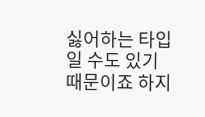싫어하는 타입일 수도 있기 때문이죠 하지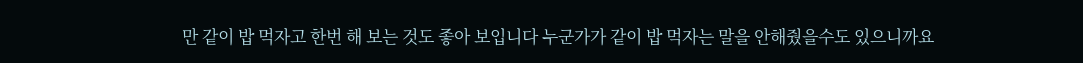만 같이 밥 먹자고 한번 해 보는 것도 좋아 보입니다 누군가가 같이 밥 먹자는 말을 안해줬을수도 있으니까요